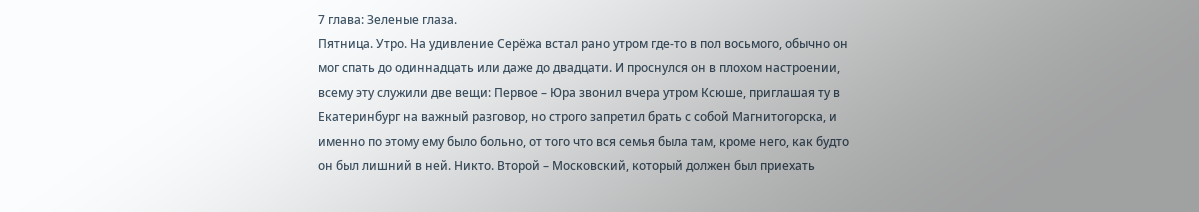7 глава: Зеленые глаза.
Пятница. Утро. На удивление Серёжа встал рано утром где-то в пол восьмого, обычно он мог спать до одиннадцать или даже до двадцати. И проснулся он в плохом настроении, всему эту служили две вещи: Первое – Юра звонил вчера утром Ксюше, приглашая ту в Екатеринбург на важный разговор, но строго запретил брать с собой Магнитогорска, и именно по этому ему было больно, от того что вся семья была там, кроме него, как будто он был лишний в ней. Никто. Второй – Московский, который должен был приехать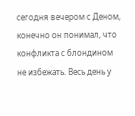сегодня вечером с Деном, конечно он понимал, что конфликта с блондином не избежать. Весь день у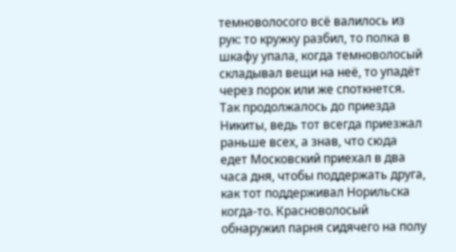темноволосого всё валилось из рук: то кружку разбил, то полка в шкафу упала, когда темноволосый складывал вещи на неё, то упадёт через порок или же споткнется. Так продолжалось до приезда Никиты, ведь тот всегда приезжал раньше всех, а знав, что сюда едет Московский приехал в два часа дня, чтобы поддержать друга, как тот поддерживал Норильска когда-то. Красноволосый обнаружил парня сидячего на полу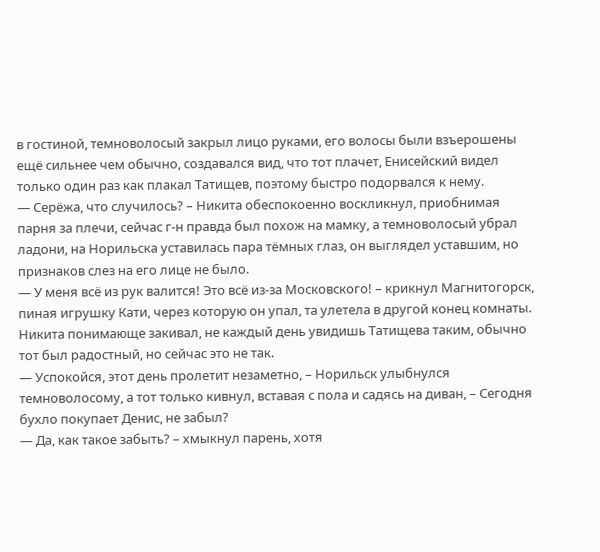в гостиной, темноволосый закрыл лицо руками, его волосы были взъерошены ещё сильнее чем обычно, создавался вид, что тот плачет, Енисейский видел только один раз как плакал Татищев, поэтому быстро подорвался к нему.
— Серёжа, что случилось? – Никита обеспокоенно воскликнул, приобнимая парня за плечи, сейчас г-н правда был похож на мамку, а темноволосый убрал ладони, на Норильска уставилась пара тёмных глаз, он выглядел уставшим, но признаков слез на его лице не было.
— У меня всё из рук валится! Это всё из-за Московского! – крикнул Магнитогорск, пиная игрушку Кати, через которую он упал, та улетела в другой конец комнаты. Никита понимающе закивал, не каждый день увидишь Татищева таким, обычно тот был радостный, но сейчас это не так.
— Успокойся, этот день пролетит незаметно, – Норильск улыбнулся темноволосому, а тот только кивнул, вставая с пола и садясь на диван, – Сегодня бухло покупает Денис, не забыл?
— Да, как такое забыть? – хмыкнул парень, хотя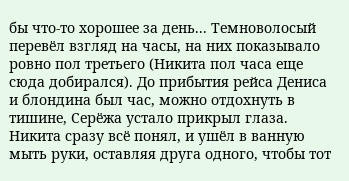бы что-то хорошее за день... Темноволосый перевёл взгляд на часы, на них показывало ровно пол третьего (Никита пол часа еще сюда добирался). До прибытия рейса Дениса и блондина был час, можно отдохнуть в тишине, Серёжа устало прикрыл глаза. Никита сразу всё понял, и ушёл в ванную мыть руки, оставляя друга одного, чтобы тот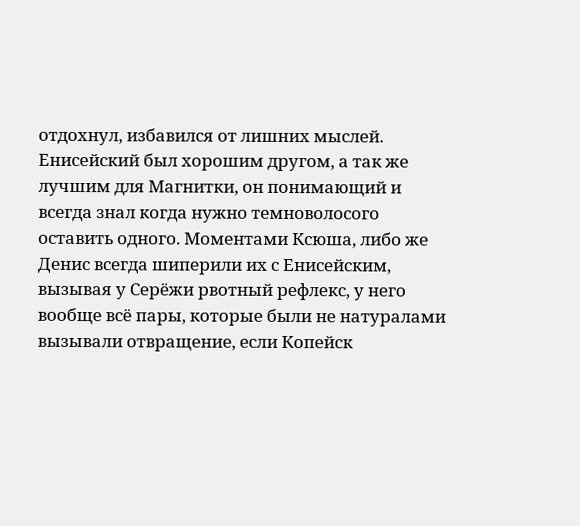отдохнул, избавился от лишних мыслей. Енисейский был хорошим другом, а так же лучшим для Магнитки, он понимающий и всегда знал когда нужно темноволосого оставить одного. Моментами Ксюша, либо же Денис всегда шиперили их с Енисейским, вызывая у Серёжи рвотный рефлекс, у него вообще всё пары, которые были не натуралами вызывали отвращение, если Копейск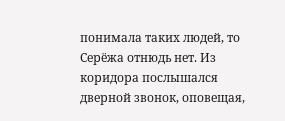понимала таких людей, то Серёжа отнюдь нет. Из коридора послышался дверной звонок, оповещая,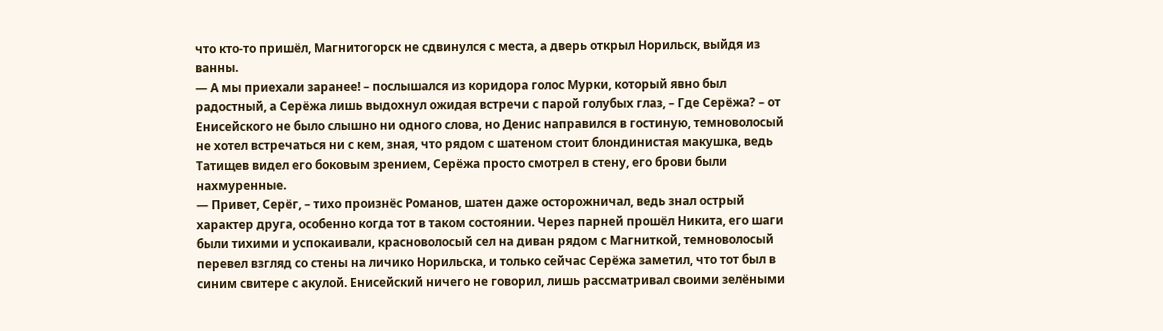что кто-то пришёл, Магнитогорск не сдвинулся с места, а дверь открыл Норильск, выйдя из ванны.
— А мы приехали заранее! – послышался из коридора голос Мурки, который явно был радостный, а Серёжа лишь выдохнул ожидая встречи с парой голубых глаз, – Где Серёжа? – от Енисейского не было слышно ни одного слова, но Денис направился в гостиную, темноволосый не хотел встречаться ни с кем, зная, что рядом с шатеном стоит блондинистая макушка, ведь Татищев видел его боковым зрением, Серёжа просто смотрел в стену, его брови были нахмуренные.
— Привет, Серёг, – тихо произнёс Романов, шатен даже осторожничал, ведь знал острый характер друга, особенно когда тот в таком состоянии. Через парней прошёл Никита, его шаги были тихими и успокаивали, красноволосый сел на диван рядом с Магниткой, темноволосый перевел взгляд со стены на личико Норильска, и только сейчас Серёжа заметил, что тот был в синим свитере с акулой. Енисейский ничего не говорил, лишь рассматривал своими зелёными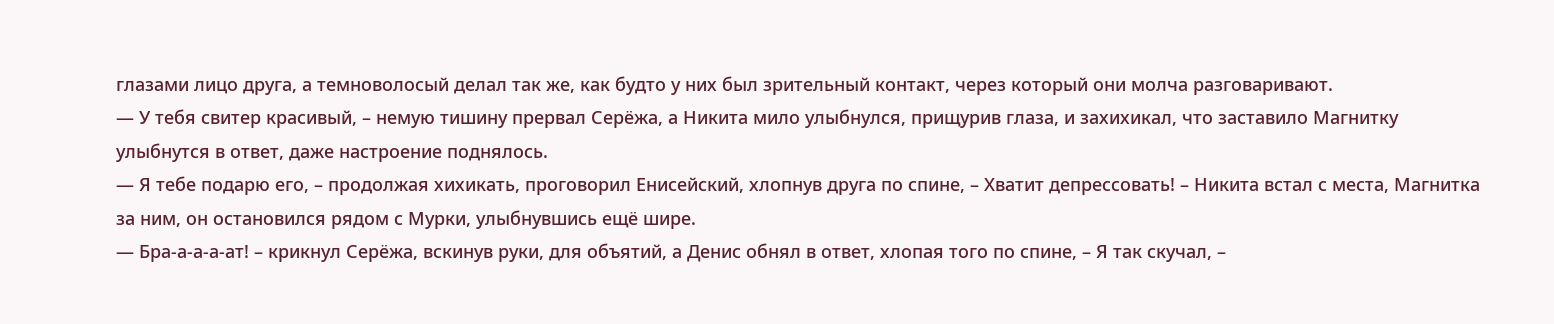глазами лицо друга, а темноволосый делал так же, как будто у них был зрительный контакт, через который они молча разговаривают.
— У тебя свитер красивый, – немую тишину прервал Серёжа, а Никита мило улыбнулся, прищурив глаза, и захихикал, что заставило Магнитку улыбнутся в ответ, даже настроение поднялось.
— Я тебе подарю его, – продолжая хихикать, проговорил Енисейский, хлопнув друга по спине, – Хватит депрессовать! – Никита встал с места, Магнитка за ним, он остановился рядом с Мурки, улыбнувшись ещё шире.
— Бра-а-а-а-ат! – крикнул Серёжа, вскинув руки, для объятий, а Денис обнял в ответ, хлопая того по спине, – Я так скучал, –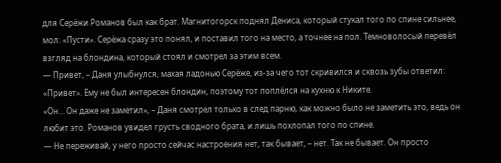для Серёжи Романов был как брат. Магнитогорск поднял Дениса, который стукал того по спине сильнее, мол: «Пусти». Серёжа сразу это понял, и поставил того на место, а точнее на пол. Темноволосый перевёл взгляд на блондина, который стоял и смотрел за этим всем.
— Привет, – Даня улыбнулся, махая ладонью Серёже, из-за чего тот скривился и сквозь зубы ответил: «Привет». Ему не был интересен блондин, поэтому тот поплёлся на кухню к Никите.
«Он... Он даже не заметил», – Даня смотрел только в след парню, как можно было не заметить это, ведь он любит это. Романов увидел грусть сводного брата, и лишь похлопал того по спине.
— Не переживай, у него просто сейчас настроения нет, так бывает, – нет. Так не бывает. Он просто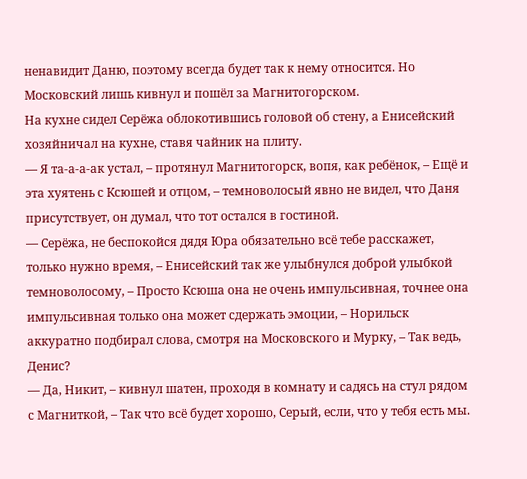ненавидит Даню, поэтому всегда будет так к нему относится. Но Московский лишь кивнул и пошёл за Магнитогорском.
На кухне сидел Серёжа облокотившись головой об стену, а Енисейский хозяйничал на кухне, ставя чайник на плиту.
— Я та-а-а-ак устал, – протянул Магнитогорск, вопя, как ребёнок, – Ещё и эта хуятень с Ксюшей и отцом, – темноволосый явно не видел, что Даня присутствует, он думал, что тот остался в гостиной.
— Серёжа, не беспокойся дядя Юра обязательно всё тебе расскажет, только нужно время, – Енисейский так же улыбнулся доброй улыбкой темноволосому, – Просто Ксюша она не очень импульсивная, точнее она импульсивная только она может сдержать эмоции, – Норильск аккуратно подбирал слова, смотря на Московского и Мурку, – Так ведь, Денис?
— Да, Никит, – кивнул шатен, проходя в комнату и садясь на стул рядом с Магниткой, – Так что всё будет хорошо, Серый, если, что у тебя есть мы.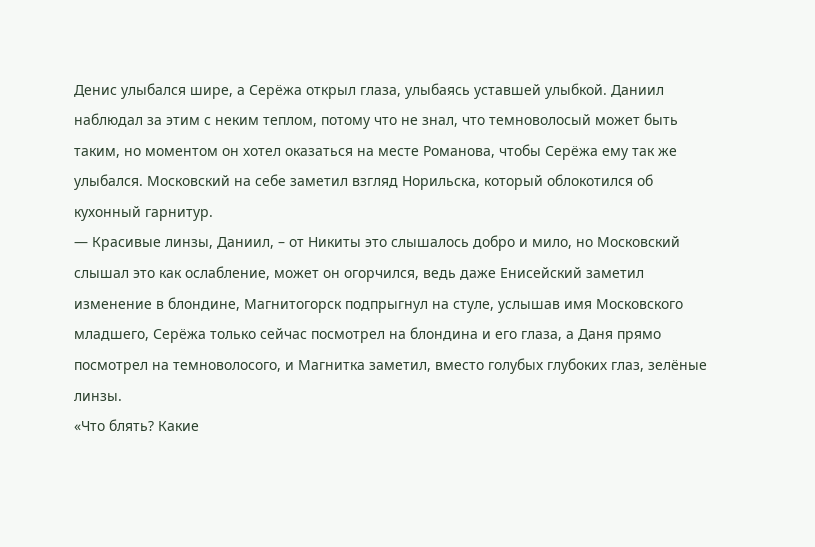Денис улыбался шире, а Серёжа открыл глаза, улыбаясь уставшей улыбкой. Даниил наблюдал за этим с неким теплом, потому что не знал, что темноволосый может быть таким, но моментом он хотел оказаться на месте Романова, чтобы Серёжа ему так же улыбался. Московский на себе заметил взгляд Норильска, который облокотился об кухонный гарнитур.
— Красивые линзы, Даниил, – от Никиты это слышалось добро и мило, но Московский слышал это как ослабление, может он огорчился, ведь даже Енисейский заметил изменение в блондине, Магнитогорск подпрыгнул на стуле, услышав имя Московского младшего, Серёжа только сейчас посмотрел на блондина и его глаза, а Даня прямо посмотрел на темноволосого, и Магнитка заметил, вместо голубых глубоких глаз, зелёные линзы.
«Что блять? Какие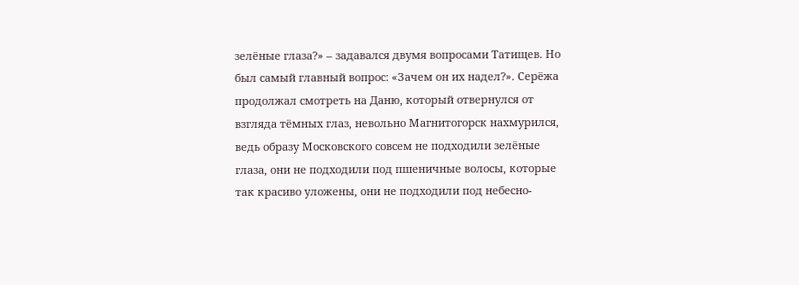зелёные глаза?» – задавался двумя вопросами Татищев. Но был самый главный вопрос: «Зачем он их надел?». Серёжа продолжал смотреть на Даню, который отвернулся от взгляда тёмных глаз, невольно Магнитогорск нахмурился, ведь образу Московского совсем не подходили зелёные глаза, они не подходили под пшеничные волосы, которые так красиво уложены, они не подходили под небесно-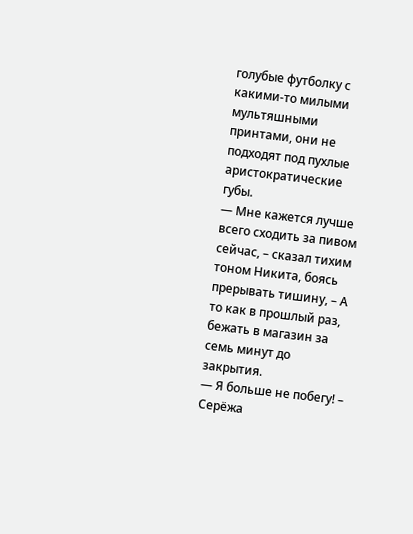голубые футболку с какими-то милыми мультяшными принтами, они не подходят под пухлые аристократические губы.
— Мне кажется лучше всего сходить за пивом сейчас, – сказал тихим тоном Никита, боясь прерывать тишину, – А то как в прошлый раз, бежать в магазин за семь минут до закрытия.
— Я больше не побегу! – Серёжа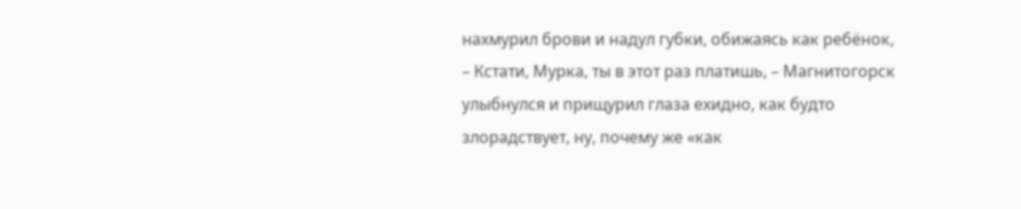нахмурил брови и надул губки, обижаясь как ребёнок, – Кстати, Мурка, ты в этот раз платишь, – Магнитогорск улыбнулся и прищурил глаза ехидно, как будто злорадствует, ну, почему же «как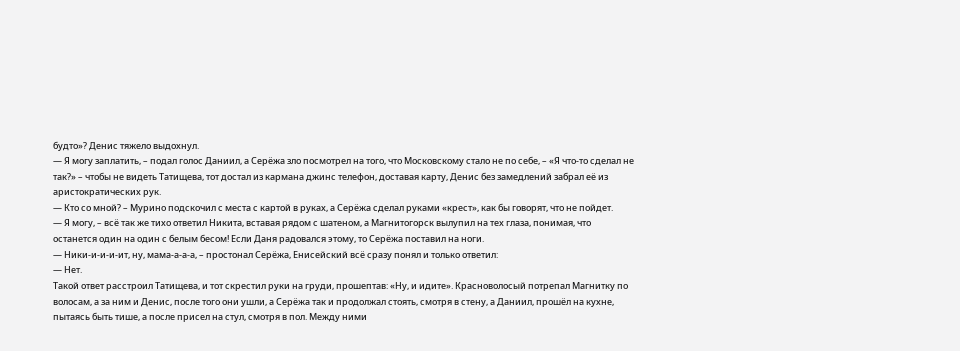будто»? Денис тяжело выдохнул.
— Я могу заплатить, – подал голос Даниил, а Серёжа зло посмотрел на того, что Московскому стало не по себе, – «Я что-то сделал не так?» – чтобы не видеть Татищева, тот достал из кармана джинс телефон, доставая карту, Денис без замедлений забрал её из аристократических рук.
— Кто со мной? – Мурино подскочил с места с картой в руках, а Серёжа сделал руками «крест», как бы говорят, что не пойдет.
— Я могу, – всё так же тихо ответил Никита, вставая рядом с шатеном, а Магнитогорск вылупил на тех глаза, понимая, что останется один на один с белым бесом! Если Даня радовался этому, то Серёжа поставил на ноги.
— Ники-и-и-и-ит, ну, мама-а-а-а, – простонал Серёжа, Енисейский всё сразу понял и только ответил:
— Нет.
Такой ответ расстроил Татищева, и тот скрестил руки на груди, прошептав: «Ну, и идите». Красноволосый потрепал Магнитку по волосам, а за ним и Денис, после того они ушли, а Серёжа так и продолжал стоять, смотря в стену, а Даниил, прошёл на кухне, пытаясь быть тише, а после присел на стул, смотря в пол. Между ними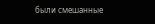были смешанные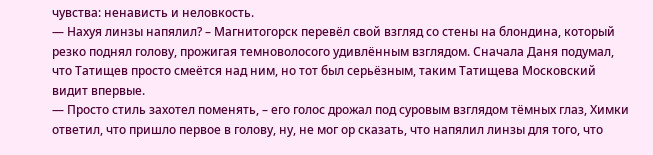чувства: ненависть и неловкость.
— Нахуя линзы напялил? – Магнитогорск перевёл свой взгляд со стены на блондина, который резко поднял голову, прожигая темноволосого удивлённым взглядом. Сначала Даня подумал, что Татищев просто смеётся над ним, но тот был серьёзным, таким Татищева Московский видит впервые.
— Просто стиль захотел поменять, – его голос дрожал под суровым взглядом тёмных глаз, Химки ответил, что пришло первое в голову, ну, не мог ор сказать, что напялил линзы для того, что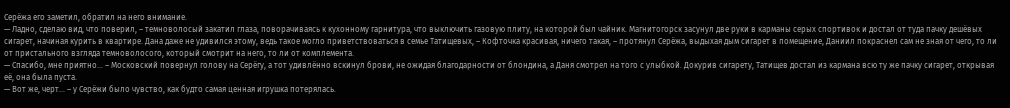Серёжа его заметил, обратил на него внимание.
— Ладно, сделаю вид, что поверил, – темноволосый закатил глаза, поворачиваясь к кухонному гарнитура, что выключить газовую плиту, на которой был чайник. Магнитогорск засунул две руки в карманы серых спортивок и достал от туда пачку дешёвых сигарет, начиная курить в квартире. Дана даже не удивился этому, ведь такое могло приветствоваться в семье Татищевых, – Кофточка красивая, ничего такая, – протянул Серёжа, выдыхая дым сигарет в помещение, Даниил покраснел сам не зная от чего, то ли от пристального взгляда темноволосого, который смотрит на него, то ли от комплемента.
— Спасибо, мне приятно... – Московский повернул голову на Серёгу, а тот удивлённо вскинул брови, не ожидая благодарности от блондина, а Даня смотрел на того с улыбкой. Докурив сигарету, Татищев достал из кармана всю ту же пачку сигарет, открывая её, она была пуста.
— Вот же, черт... – у Серёжи было чувство, как будто самая ценная игрушка потерялась.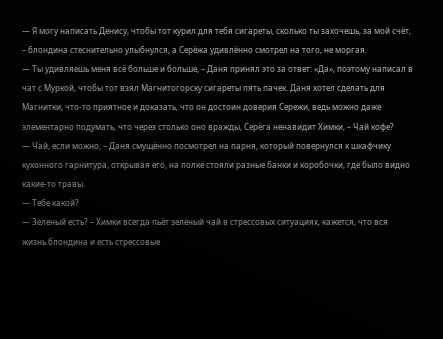— Я могу написать Денису, чтобы тот курил для тебя сигареты, сколько ты захочешь, за мой счёт, – блондина стеснительно улыбнулся, а Серёжа удивлённо смотрел на того, не моргая.
— Ты удивляешь меня всё больше и больше, – Даня принял это за ответ: «Да», поэтому написал в чат с Муркой, чтобы тот взял Магнитогорску сигареты пять пачек. Даня хотел сделать для Магнитки, что-то приятное и доказать, что он достоин доверия Сережи, ведь можно даже элементарно подумать, что через столько оно вражды, Серёга ненавидит Химки, – Чай кофе?
— Чай, если можно, – Даня смущённо посмотрел на парня, который повернулся к шкафчику кухонного гарнитура, открывая его, на полке стояли разные банки и коробочки, где было видно какие-то травы.
— Тебе какой?
— Зеленый есть? – Химки всегда пьёт зелёный чай в стрессовых ситуациях, кажется, что вся жизнь блондина и есть стрессовые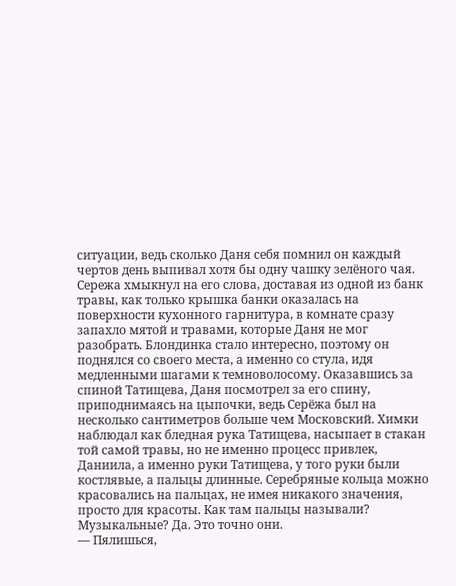ситуации, ведь сколько Даня себя помнил он каждый чертов день выпивал хотя бы одну чашку зелёного чая. Сережа хмыкнул на его слова, доставая из одной из банк травы, как только крышка банки оказалась на поверхности кухонного гарнитура, в комнате сразу запахло мятой и травами, которые Даня не мог разобрать. Блондинка стало интересно, поэтому он поднялся со своего места, а именно со стула, идя медленными шагами к темноволосому. Оказавшись за спиной Татищева, Даня посмотрел за его спину, приподнимаясь на цыпочки, ведь Серёжа был на несколько сантиметров больше чем Московский. Химки наблюдал как бледная рука Татищева, насыпает в стакан той самой травы, но не именно процесс привлек, Даниила, а именно руки Татищева, у того руки были костлявые, а пальцы длинные. Серебряные кольца можно красовались на пальцах, не имея никакого значения, просто для красоты. Как там пальцы называли? Музыкальные? Да. Это точно они.
— Пялишься,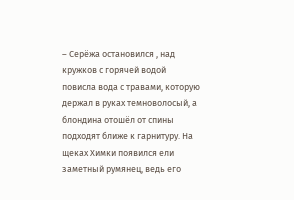– Серёжа остановился , над кружков с горячей водой повисла вода с травами, которую держал в руках темноволосый, а блондина отошёл от спины подходят ближе к гарнитуру. На щеках Химки появился ели заметный румянец, ведь его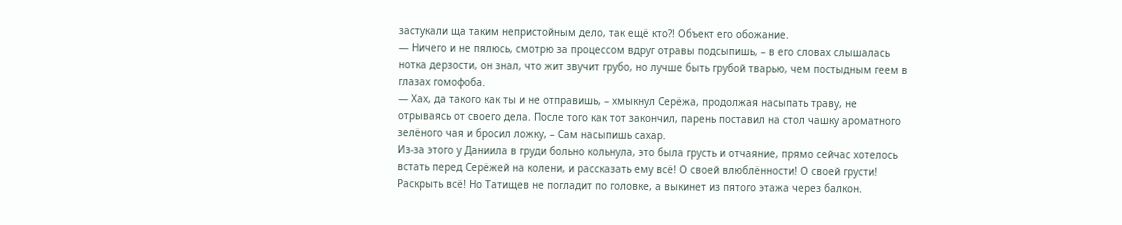застукали ща таким непристойным дело, так ещё кто?! Объект его обожание.
— Ничего и не пялюсь, смотрю за процессом вдруг отравы подсыпишь, – в его словах слышалась нотка дерзости, он знал, что жит звучит грубо, но лучше быть грубой тварью, чем постыдным геем в глазах гомофоба.
— Хах, да такого как ты и не отправишь, – хмыкнул Серёжа, продолжая насыпать траву, не отрываясь от своего дела. После того как тот закончил, парень поставил на стол чашку ароматного зелёного чая и бросил ложку, – Сам насыпишь сахар.
Из-за этого у Даниила в груди больно кольнула, это была грусть и отчаяние, прямо сейчас хотелось встать перед Серёжей на колени, и рассказать ему всё! О своей влюблённости! О своей грусти! Раскрыть всё! Но Татищев не погладит по головке, а выкинет из пятого этажа через балкон.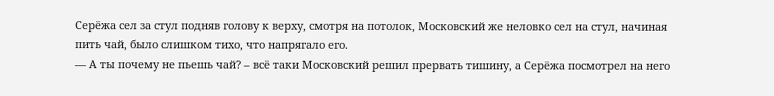Серёжа сел за стул подняв голову к верху, смотря на потолок, Московский же неловко сел на стул, начиная пить чай, было слишком тихо, что напрягало его.
— А ты почему не пьешь чай? – всё таки Московский решил прервать тишину, а Серёжа посмотрел на него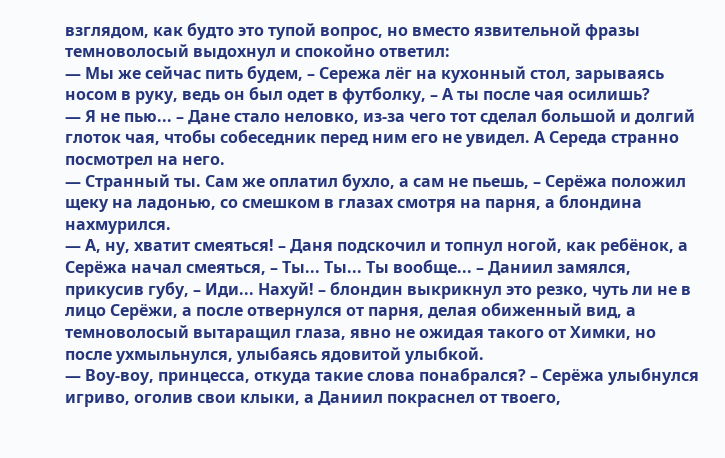взглядом, как будто это тупой вопрос, но вместо язвительной фразы темноволосый выдохнул и спокойно ответил:
— Мы же сейчас пить будем, – Сережа лёг на кухонный стол, зарываясь носом в руку, ведь он был одет в футболку, – А ты после чая осилишь?
— Я не пью... – Дане стало неловко, из-за чего тот сделал большой и долгий глоток чая, чтобы собеседник перед ним его не увидел. А Середа странно посмотрел на него.
— Странный ты. Сам же оплатил бухло, а сам не пьешь, – Серёжа положил щеку на ладонью, со смешком в глазах смотря на парня, а блондина нахмурился.
— А, ну, хватит смеяться! – Даня подскочил и топнул ногой, как ребёнок, а Серёжа начал смеяться, – Ты... Ты... Ты вообще... – Даниил замялся, прикусив губу, – Иди... Нахуй! – блондин выкрикнул это резко, чуть ли не в лицо Серёжи, а после отвернулся от парня, делая обиженный вид, а темноволосый вытаращил глаза, явно не ожидая такого от Химки, но после ухмыльнулся, улыбаясь ядовитой улыбкой.
— Воу-воу, принцесса, откуда такие слова понабрался? – Серёжа улыбнулся игриво, оголив свои клыки, а Даниил покраснел от твоего,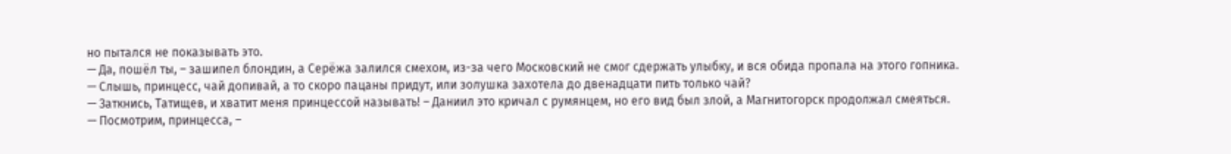но пытался не показывать это.
— Да, пошёл ты, – зашипел блондин, а Серёжа залился смехом, из-за чего Московский не смог сдержать улыбку, и вся обида пропала на этого гопника.
— Слышь, принцесс, чай допивай, а то скоро пацаны придут, или золушка захотела до двенадцати пить только чай?
— Заткнись, Татищев, и хватит меня принцессой называть! – Даниил это кричал с румянцем, но его вид был злой, а Магнитогорск продолжал смеяться.
— Посмотрим, принцесса, –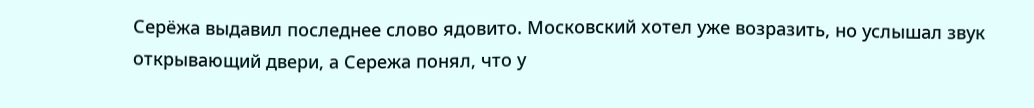Серёжа выдавил последнее слово ядовито. Московский хотел уже возразить, но услышал звук открывающий двери, а Сережа понял, что у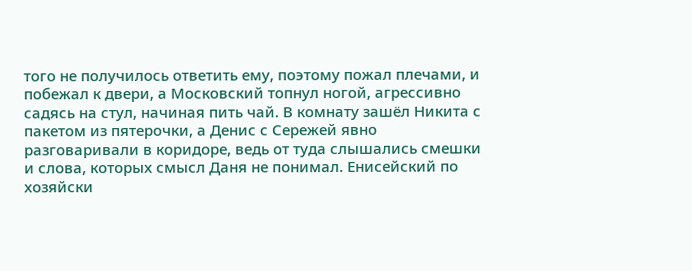того не получилось ответить ему, поэтому пожал плечами, и побежал к двери, а Московский топнул ногой, агрессивно садясь на стул, начиная пить чай. В комнату зашёл Никита с пакетом из пятерочки, а Денис с Сережей явно разговаривали в коридоре, ведь от туда слышались смешки и слова, которых смысл Даня не понимал. Енисейский по хозяйски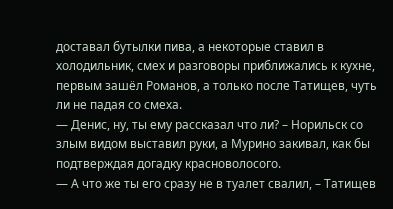доставал бутылки пива, а некоторые ставил в холодильник, смех и разговоры приближались к кухне, первым зашёл Романов, а только после Татищев, чуть ли не падая со смеха.
— Денис, ну, ты ему рассказал что ли? – Норильск со злым видом выставил руки, а Мурино закивал, как бы подтверждая догадку красноволосого.
— А что же ты его сразу не в туалет свалил, – Татищев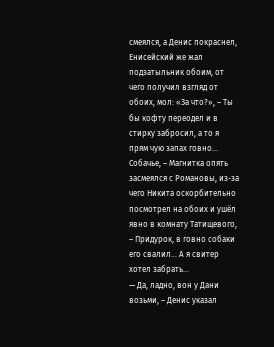смеялся, а Денис покраснел, Енисейский же жал подзатыльник обоим, от чего получил взгляд от обоих, мол: «За что?», – Ты бы кофту переодел и в стирку забросил, а то я прям чую запах говно... Собачье, – Магнитка опять засмеялся с Романовы, из-за чего Никита оскорбительно посмотрел на обоих и ушёл явно в комнату Татищевого, – Придурок, в говно собаки его свалил... А я свитер хотел забрать...
— Да, ладно, вон у Дани возьми, – Денис указал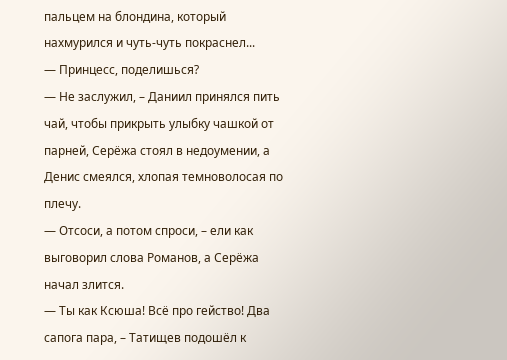пальцем на блондина, который нахмурился и чуть-чуть покраснел...
— Принцесс, поделишься?
— Не заслужил, – Даниил принялся пить чай, чтобы прикрыть улыбку чашкой от парней, Серёжа стоял в недоумении, а Денис смеялся, хлопая темноволосая по плечу.
— Отсоси, а потом спроси, – ели как выговорил слова Романов, а Серёжа начал злится.
— Ты как Ксюша! Всё про гейство! Два сапога пара, – Татищев подошёл к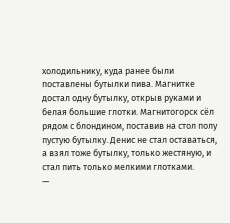холодильнику, куда ранее были поставлены бутылки пива. Магнитке достал одну бутылку, открыв руками и белая большие глотки. Магнитогорск сёл рядом с блондином, поставив на стол полу пустую бутылку. Денис не стал оставаться, а взял тоже бутылку, только жестяную, и стал пить только мелкими глотками.
—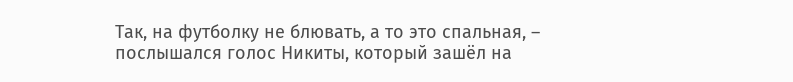Так, на футболку не блювать, а то это спальная, – послышался голос Никиты, который зашёл на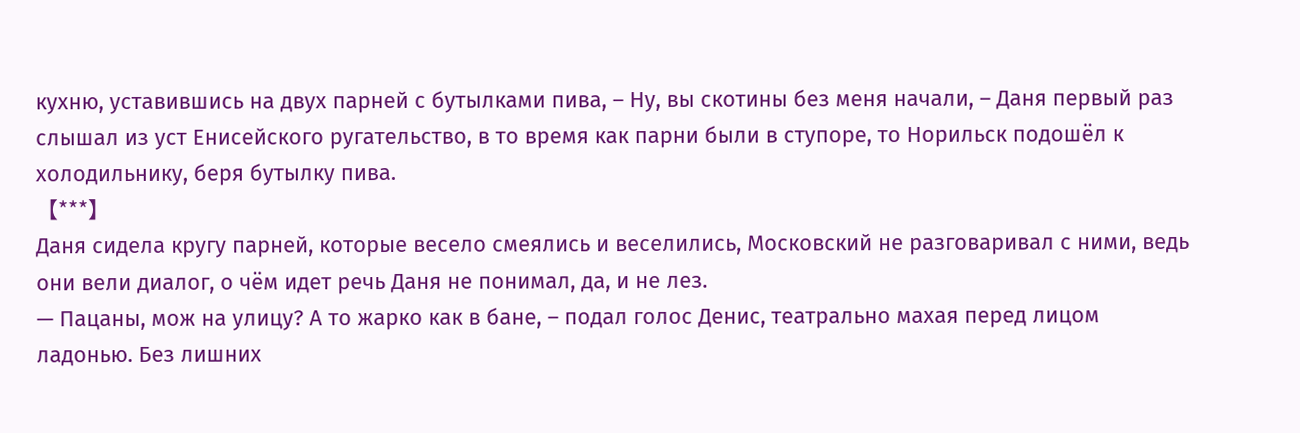кухню, уставившись на двух парней с бутылками пива, – Ну, вы скотины без меня начали, – Даня первый раз слышал из уст Енисейского ругательство, в то время как парни были в ступоре, то Норильск подошёл к холодильнику, беря бутылку пива.
【***】
Даня сидела кругу парней, которые весело смеялись и веселились, Московский не разговаривал с ними, ведь они вели диалог, о чëм идет речь Даня не понимал, да, и не лез.
— Пацаны, мож на улицу? А то жарко как в бане, – подал голос Денис, театрально махая перед лицом ладонью. Без лишних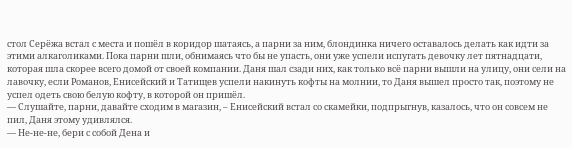стол Серёжа встал с места и пошёл в коридор шатаясь, а парни за ним, блондинка ничего оставалось делать как идти за этими алкаголиками. Пока парни шли, обнимаясь что бы не упасть, они уже успели испугать девочку лет пятнадцати, которая шла скорее всего домой от своей компании. Даня шал сзади них, как только всё парни вышли на улицу, они сели на лавочку, если Романов, Енисейский и Татищев успели накинуть кофты на молнии, то Даня вышел просто так, поэтому не успел одеть свою белую кофту, в которой он пришёл.
— Слушайте, парни, давайте сходим в магазин, – Енисейский встал со скамейки, подпрыгнув, казалось, что он совсем не пил, Даня этому удивлялся.
— Не-не-не, бери с собой Дена и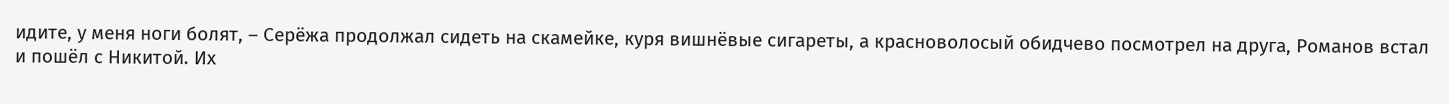идите, у меня ноги болят, – Серёжа продолжал сидеть на скамейке, куря вишнёвые сигареты, а красноволосый обидчево посмотрел на друга, Романов встал и пошёл с Никитой. Их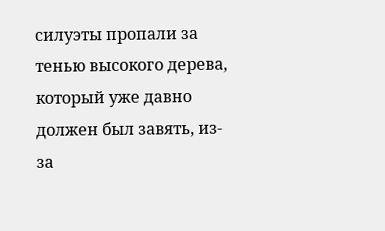силуэты пропали за тенью высокого дерева, который уже давно должен был завять, из-за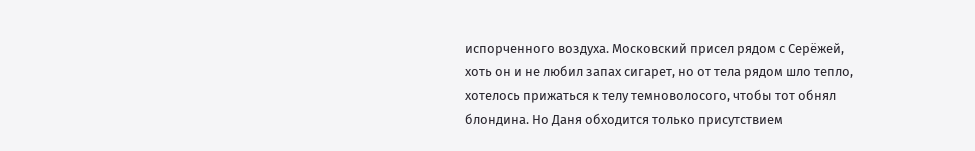испорченного воздуха. Московский присел рядом с Серёжей, хоть он и не любил запах сигарет, но от тела рядом шло тепло, хотелось прижаться к телу темноволосого, чтобы тот обнял блондина. Но Даня обходится только присутствием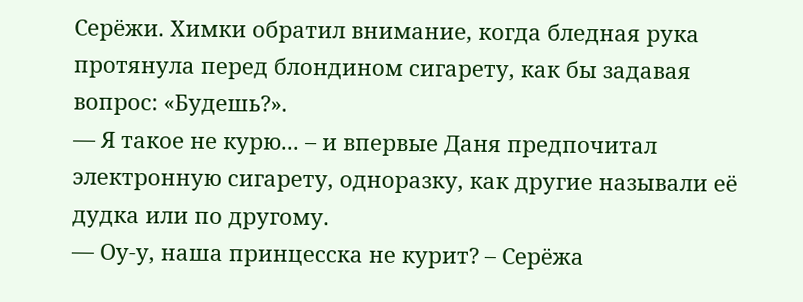Серёжи. Химки обратил внимание, когда бледная рука протянула перед блондином сигарету, как бы задавая вопрос: «Будешь?».
— Я такое не курю... – и впервые Даня предпочитал электронную сигарету, одноразку, как другие называли её дудка или по другому.
— Оу-у, наша принцесска не курит? – Серёжа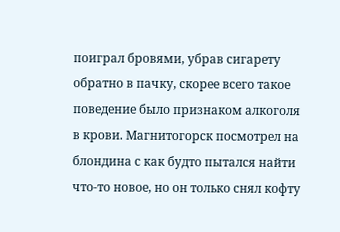поиграл бровями, убрав сигарету обратно в пачку, скорее всего такое поведение было признаком алкоголя в крови. Магнитогорск посмотрел на блондина с как будто пытался найти что-то новое, но он только снял кофту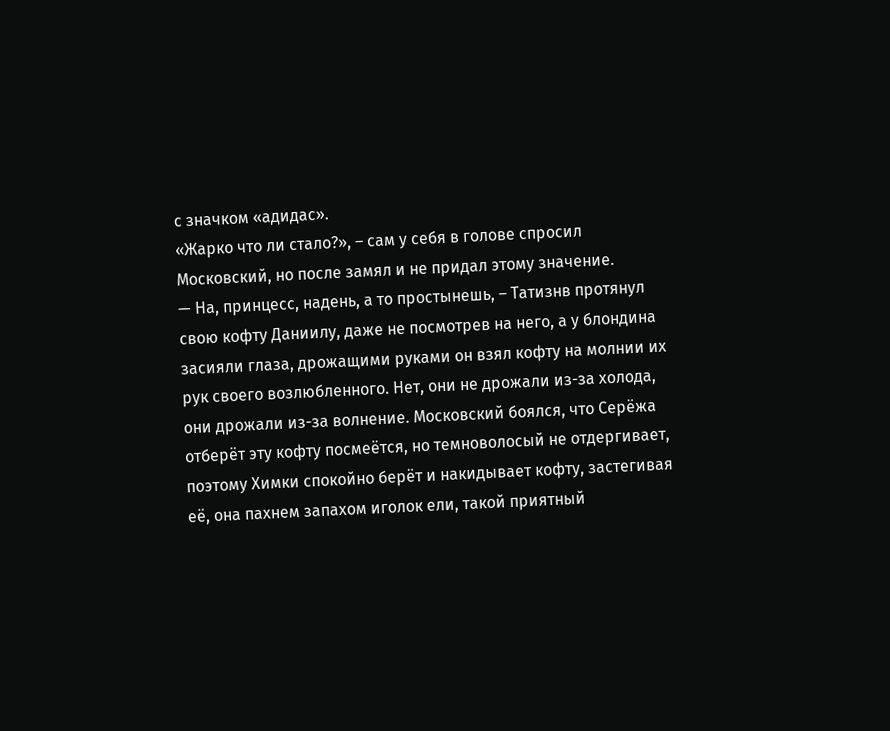с значком «адидас».
«Жарко что ли стало?», – сам у себя в голове спросил Московский, но после замял и не придал этому значение.
— На, принцесс, надень, а то простынешь, – Татизнв протянул свою кофту Даниилу, даже не посмотрев на него, а у блондина засияли глаза, дрожащими руками он взял кофту на молнии их рук своего возлюбленного. Нет, они не дрожали из-за холода, они дрожали из-за волнение. Московский боялся, что Серёжа отберёт эту кофту посмеётся, но темноволосый не отдергивает, поэтому Химки спокойно берёт и накидывает кофту, застегивая её, она пахнем запахом иголок ели, такой приятный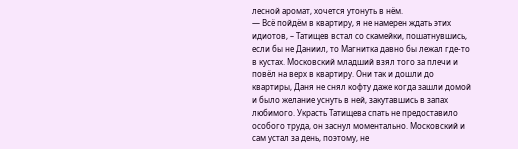лесной аромат, хочется утонуть в нём.
— Всё пойдём в квартиру, я не намерен ждать этих идиотов, – Татищев встал со скамейки, пошатнувшись, если бы не Даниил, то Магнитка давно бы лежал где-то в кустах. Московский младший взял того за плечи и повёл на верх в квартиру. Они так и дошли до квартиры, Даня не снял кофту даже когда зашли домой и было желание уснуть в ней, закутавшись в запах любимого. Украсть Татищева спать не предоставило особого труда, он заснул моментально. Московский и сам устал за день, поэтому, не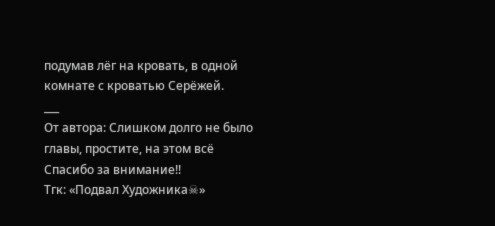подумав лёг на кровать, в одной комнате с кроватью Серёжей.
___
От автора: Слишком долго не было главы, простите, на этом всё
Спасибо за внимание!!
Тгк: «Подвал Художника☠»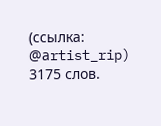(ссылка: @аrtist_rip)
3175 слов.